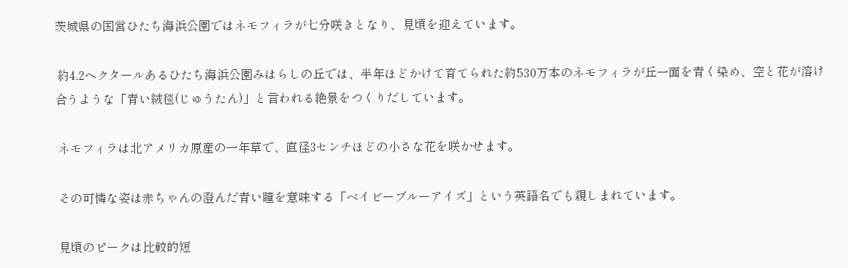茨城県の国営ひたち海浜公園ではネモフィラが七分咲きとなり、見頃を迎えています。

 約4.2ヘクタールあるひたち海浜公園みはらしの丘では、半年ほどかけて育てられた約530万本のネモフィラが丘一面を青く染め、空と花が溶け合うような「青い絨毯(じゅうたん)」と言われる絶景をつくりだしています。

 ネモフィラは北アメリカ原産の一年草で、直径3センチほどの小さな花を咲かせます。

 その可憐な姿は赤ちゃんの澄んだ青い瞳を意味する「ベイビーブルーアイズ」という英語名でも親しまれています。

 見頃のピークは比較的短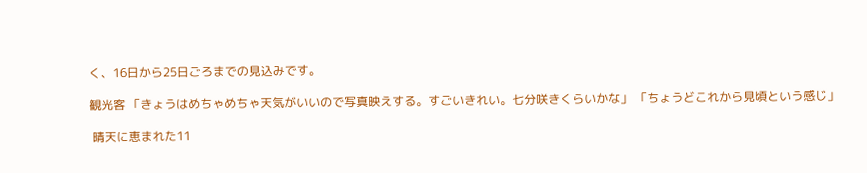く、16日から25日ごろまでの見込みです。

観光客 「きょうはめちゃめちゃ天気がいいので写真映えする。すごいきれい。七分咲きくらいかな」 「ちょうどこれから見頃という感じ」

 晴天に恵まれた11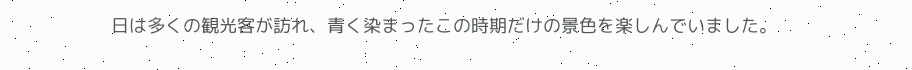日は多くの観光客が訪れ、青く染まったこの時期だけの景色を楽しんでいました。